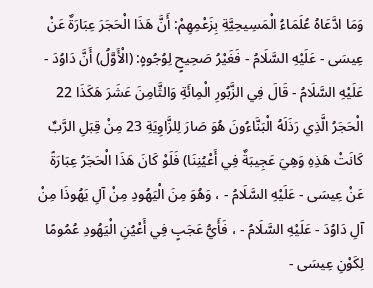وَمَا ادَّعَاهُ عُلَمَاءُ الْمَسِيحِيَّةِ بِزَعْمِهِمْ: أَنَّ هَذَا الْحَجَرَ عِبَارَةٌ عَنْ عِيسَى - عَلَيْهِ السَّلَامُ - فَغَيْرُ صَحِيحٍ لِوُجُوهٍ: (الْأَوَّلُ) أَنَّ دَاوُدَ - عَلَيْهِ السَّلَامُ - قَالَ فِي الزَّبُورِ الْمِائَةِ وَالثَّامِنَ عَشَرَ هَكَذَا 22 الْحَجَرُ الَّذِي رَذَلَهُ الْبَنَّاءُونَ هُوَ صَارَ لِلزَّاوِيَةِ 23 مِنْ قِبَلِ الرَّبِّ كَانَتْ هَذِهِ وَهِيَ عَجِيبَةٌ فِي أَعْيُنِنَا) فَلَوْ كَانَ هَذَا الْحَجَرُ عِبَارَةً عَنْ عِيسَى - عَلَيْهِ السَّلَامُ - ، وَهُوَ مِنَ الْيَهُودِ مِنْ آلِ يَهُوذَا مِنْ آلِ دَاوُدَ - عَلَيْهِ السَّلَامُ - ، فَأَيُّ عَجَبٍ فِي أَعْيُنِ الْيَهُودِ عُمُومًا لِكَوْنِ عِيسَى -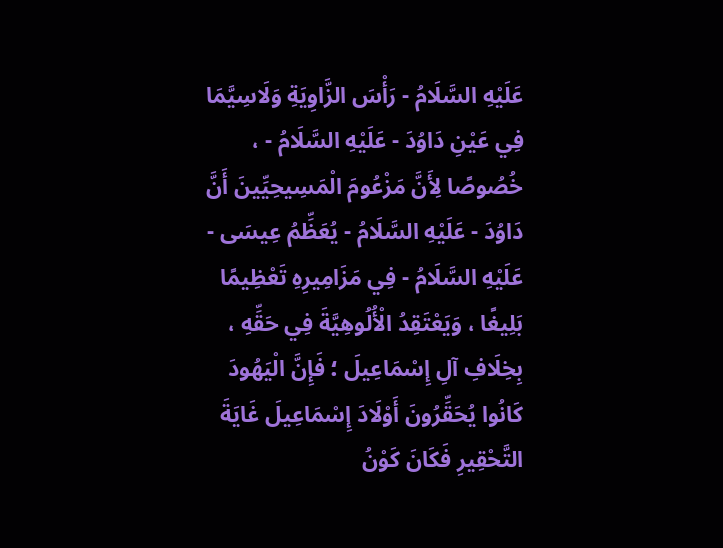عَلَيْهِ السَّلَامُ - رَأْسَ الزَّاوِيَةِ وَلَاسِيَّمَا فِي عَيْنِ دَاوُدَ - عَلَيْهِ السَّلَامُ - ، خُصُوصًا لِأَنَّ مَزْعُومَ الْمَسِيحِيِّينَ أَنَّ دَاوُدَ - عَلَيْهِ السَّلَامُ - يُعَظِّمُ عِيسَى - عَلَيْهِ السَّلَامُ - فِي مَزَامِيرِهِ تَعْظِيمًا بَلِيغًا ، وَيَعْتَقِدُ الْأُلُوهِيَّةَ فِي حَقِّهِ ، بِخِلَافِ آلِ إِسْمَاعِيلَ ؛ فَإِنَّ الْيَهُودَ كَانُوا يُحَقِّرُونَ أَوْلَادَ إِسْمَاعِيلَ غَايَةَ التَّحْقِيرِ فَكَانَ كَوْنُ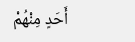أَحَدٍ مِنْهُمْ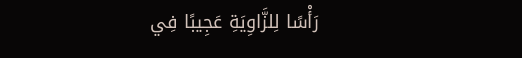رَأْسًا لِلزَّاوِيَةِ عَجِيبًا فِي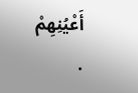أَعْيُنِهِمْ .